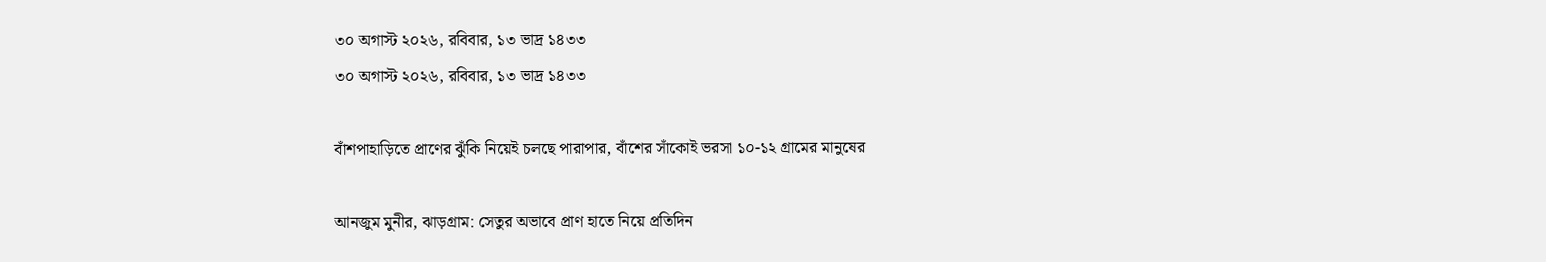৩০ অগাস্ট ২০২৬, রবিবার, ১৩ ভাদ্র ১৪৩৩
৩০ অগাস্ট ২০২৬, রবিবার, ১৩ ভাদ্র ১৪৩৩

বাঁশপাহাড়িতে প্রাণের ঝুঁকি নিয়েই চলছে পারাপার, বাঁশের সাঁকোই ভরসা ১০-১২ গ্রামের মানুষের

আনজুম মুনীর, ঝাড়গ্রাম: সেতুর অভাবে প্রাণ হাতে নিয়ে প্রতিদিন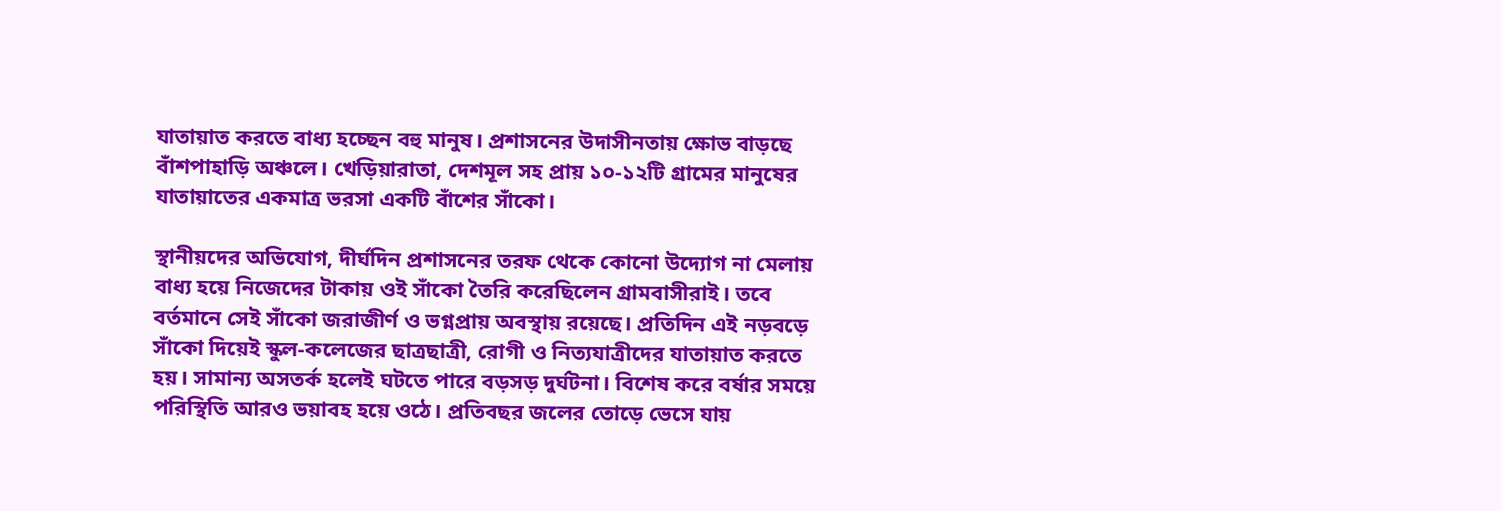যাতায়াত করতে বাধ্য হচ্ছেন বহু মানুষ। প্রশাসনের উদাসীনতায় ক্ষোভ বাড়ছে বাঁশপাহাড়ি অঞ্চলে। খেড়িয়ারাতা, দেশমূল সহ প্রায় ১০-১২টি গ্রামের মানুষের যাতায়াতের একমাত্র ভরসা একটি বাঁশের সাঁকো।

স্থানীয়দের অভিযোগ, দীর্ঘদিন প্রশাসনের তরফ থেকে কোনো উদ্যোগ না মেলায় বাধ্য হয়ে নিজেদের টাকায় ওই সাঁকো তৈরি করেছিলেন গ্রামবাসীরাই। তবে বর্তমানে সেই সাঁকো জরাজীর্ণ ও ভগ্নপ্রায় অবস্থায় রয়েছে। প্রতিদিন এই নড়বড়ে সাঁকো দিয়েই স্কুল-কলেজের ছাত্রছাত্রী, রোগী ও নিত্যযাত্রীদের যাতায়াত করতে হয়। সামান্য অসতর্ক হলেই ঘটতে পারে বড়সড় দুর্ঘটনা। বিশেষ করে বর্ষার সময়ে পরিস্থিতি আরও ভয়াবহ হয়ে ওঠে। প্রতিবছর জলের তোড়ে ভেসে যায়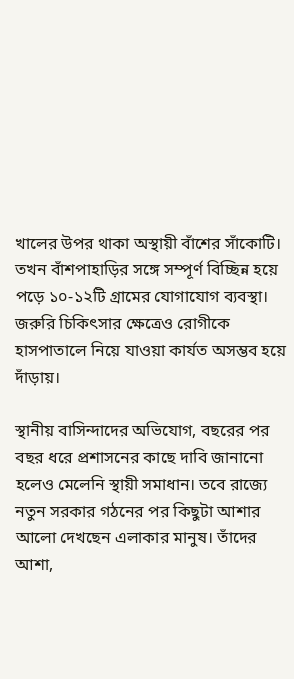খালের উপর থাকা অস্থায়ী বাঁশের সাঁকোটি। তখন বাঁশপাহাড়ির সঙ্গে সম্পূর্ণ বিচ্ছিন্ন হয়ে পড়ে ১০-১২টি গ্রামের যোগাযোগ ব্যবস্থা। জরুরি চিকিৎসার ক্ষেত্রেও রোগীকে হাসপাতালে নিয়ে যাওয়া কার্যত অসম্ভব হয়ে দাঁড়ায়।

স্থানীয় বাসিন্দাদের অভিযোগ, বছরের পর বছর ধরে প্রশাসনের কাছে দাবি জানানো হলেও মেলেনি স্থায়ী সমাধান। তবে রাজ্যে নতুন সরকার গঠনের পর কিছুটা আশার আলো দেখছেন এলাকার মানুষ। তাঁদের আশা,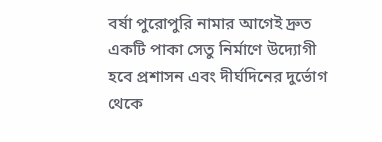বর্ষা পুরোপুরি নামার আগেই দ্রুত একটি পাকা সেতু নির্মাণে উদ্যোগী হবে প্রশাসন এবং দীর্ঘদিনের দুর্ভোগ থেকে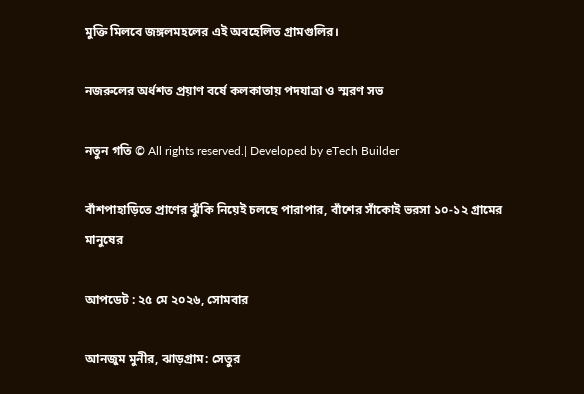মুক্তি মিলবে জঙ্গলমহলের এই অবহেলিত গ্রামগুলির।

নজরুলের অর্ধশত প্রয়াণ বর্ষে কলকাতায় পদযাত্রা ও স্মরণ সভ

নতুন গতি © All rights reserved.| Developed by eTech Builder

বাঁশপাহাড়িতে প্রাণের ঝুঁকি নিয়েই চলছে পারাপার, বাঁশের সাঁকোই ভরসা ১০-১২ গ্রামের মানুষের

আপডেট : ২৫ মে ২০২৬, সোমবার

আনজুম মুনীর, ঝাড়গ্রাম: সেতুর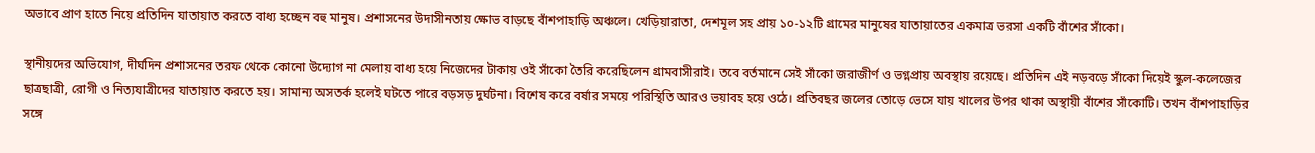অভাবে প্রাণ হাতে নিয়ে প্রতিদিন যাতায়াত করতে বাধ্য হচ্ছেন বহু মানুষ। প্রশাসনের উদাসীনতায় ক্ষোভ বাড়ছে বাঁশপাহাড়ি অঞ্চলে। খেড়িয়ারাতা, দেশমূল সহ প্রায় ১০-১২টি গ্রামের মানুষের যাতায়াতের একমাত্র ভরসা একটি বাঁশের সাঁকো।

স্থানীয়দের অভিযোগ, দীর্ঘদিন প্রশাসনের তরফ থেকে কোনো উদ্যোগ না মেলায় বাধ্য হয়ে নিজেদের টাকায় ওই সাঁকো তৈরি করেছিলেন গ্রামবাসীরাই। তবে বর্তমানে সেই সাঁকো জরাজীর্ণ ও ভগ্নপ্রায় অবস্থায় রয়েছে। প্রতিদিন এই নড়বড়ে সাঁকো দিয়েই স্কুল-কলেজের ছাত্রছাত্রী, রোগী ও নিত্যযাত্রীদের যাতায়াত করতে হয়। সামান্য অসতর্ক হলেই ঘটতে পারে বড়সড় দুর্ঘটনা। বিশেষ করে বর্ষার সময়ে পরিস্থিতি আরও ভয়াবহ হয়ে ওঠে। প্রতিবছর জলের তোড়ে ভেসে যায় খালের উপর থাকা অস্থায়ী বাঁশের সাঁকোটি। তখন বাঁশপাহাড়ির সঙ্গে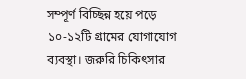সম্পূর্ণ বিচ্ছিন্ন হয়ে পড়ে ১০-১২টি গ্রামের যোগাযোগ ব্যবস্থা। জরুরি চিকিৎসার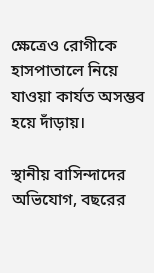ক্ষেত্রেও রোগীকে হাসপাতালে নিয়ে যাওয়া কার্যত অসম্ভব হয়ে দাঁড়ায়।

স্থানীয় বাসিন্দাদের অভিযোগ, বছরের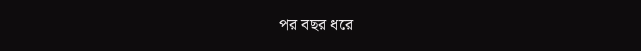পর বছর ধরে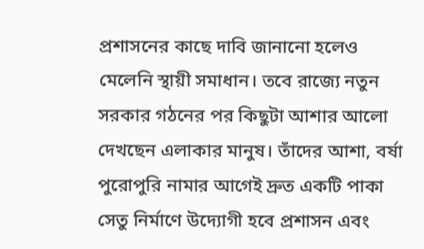প্রশাসনের কাছে দাবি জানানো হলেও মেলেনি স্থায়ী সমাধান। তবে রাজ্যে নতুন সরকার গঠনের পর কিছুটা আশার আলো দেখছেন এলাকার মানুষ। তাঁদের আশা, বর্ষা পুরোপুরি নামার আগেই দ্রুত একটি পাকা সেতু নির্মাণে উদ্যোগী হবে প্রশাসন এবং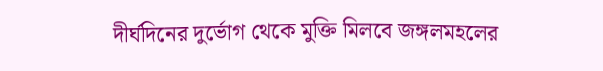দীর্ঘদিনের দুর্ভোগ থেকে মুক্তি মিলবে জঙ্গলমহলের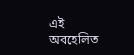এই অবহেলিত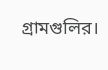গ্রামগুলির।